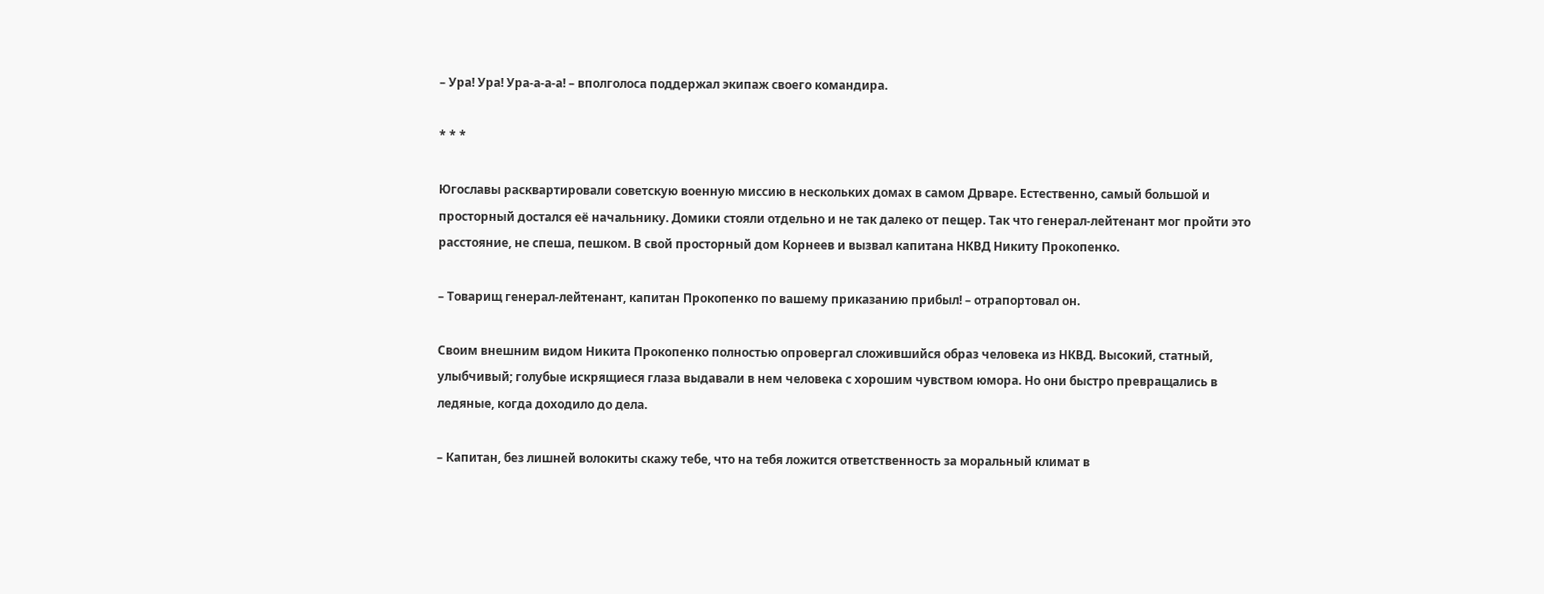– Ура! Ура! Ура-а-а-а! – вполголоса поддержал экипаж своего командира.

* * *

Югославы расквартировали советскую военную миссию в нескольких домах в самом Дрваре. Естественно, самый большой и просторный достался её начальнику. Домики стояли отдельно и не так далеко от пещер. Так что генерал-лейтенант мог пройти это расстояние, не спеша, пешком. В свой просторный дом Корнеев и вызвал капитана НКВД Никиту Прокопенко.

– Товарищ генерал-лейтенант, капитан Прокопенко по вашему приказанию прибыл! – отрапортовал он.

Своим внешним видом Никита Прокопенко полностью опровергал сложившийся образ человека из НКВД. Высокий, статный, улыбчивый; голубые искрящиеся глаза выдавали в нем человека с хорошим чувством юмора. Но они быстро превращались в ледяные, когда доходило до дела.

– Капитан, без лишней волокиты скажу тебе, что на тебя ложится ответственность за моральный климат в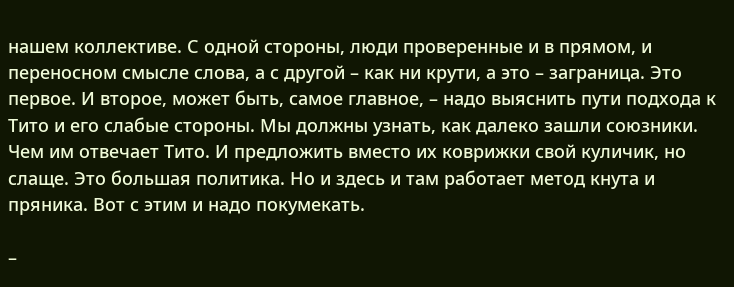нашем коллективе. С одной стороны, люди проверенные и в прямом, и переносном смысле слова, а с другой – как ни крути, а это – заграница. Это первое. И второе, может быть, самое главное, – надо выяснить пути подхода к Тито и его слабые стороны. Мы должны узнать, как далеко зашли союзники. Чем им отвечает Тито. И предложить вместо их коврижки свой куличик, но слаще. Это большая политика. Но и здесь и там работает метод кнута и пряника. Вот с этим и надо покумекать.

–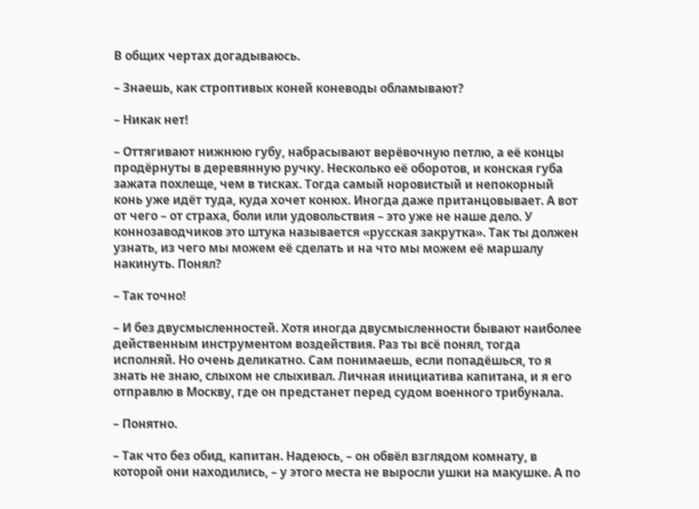В общих чертах догадываюсь.

– Знаешь, как строптивых коней коневоды обламывают?

– Никак нет!

– Оттягивают нижнюю губу, набрасывают верёвочную петлю, а её концы продёрнуты в деревянную ручку. Несколько её оборотов, и конская губа зажата похлеще, чем в тисках. Тогда самый норовистый и непокорный конь уже идёт туда, куда хочет конюх. Иногда даже пританцовывает. А вот от чего – от страха, боли или удовольствия – это уже не наше дело. У коннозаводчиков это штука называется «русская закрутка». Так ты должен узнать, из чего мы можем её сделать и на что мы можем её маршалу накинуть. Понял?

– Так точно!

– И без двусмысленностей. Хотя иногда двусмысленности бывают наиболее действенным инструментом воздействия. Раз ты всё понял, тогда исполняй. Но очень деликатно. Сам понимаешь, если попадёшься, то я знать не знаю, слыхом не слыхивал. Личная инициатива капитана, и я его отправлю в Москву, где он предстанет перед судом военного трибунала.

– Понятно.

– Так что без обид, капитан. Надеюсь, – он обвёл взглядом комнату, в которой они находились, – у этого места не выросли ушки на макушке. А по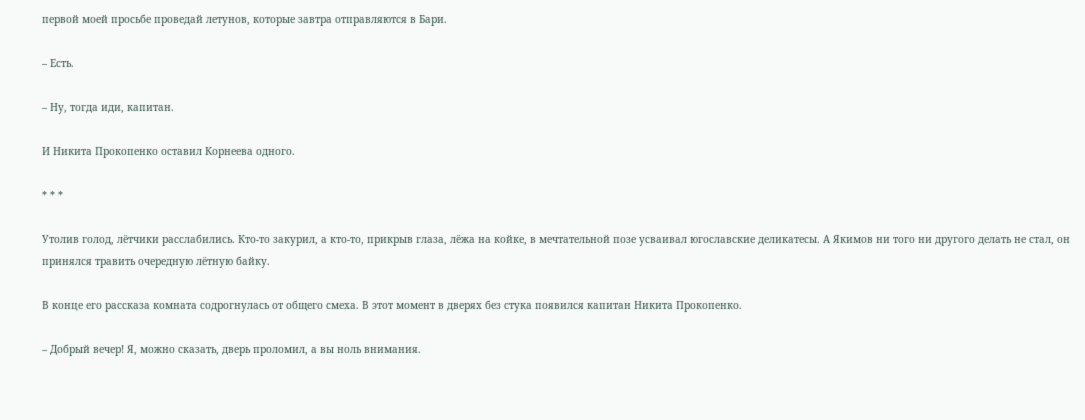первой моей просьбе проведай летунов, которые завтра отправляются в Бари.

– Есть.

– Ну, тогда иди, капитан.

И Никита Прокопенко оставил Корнеева одного.

* * *

Утолив голод, лётчики расслабились. Кто-то закурил, а кто-то, прикрыв глаза, лёжа на койке, в мечтательной позе усваивал югославские деликатесы. А Якимов ни того ни другого делать не стал, он принялся травить очередную лётную байку.

В конце его рассказа комната содрогнулась от общего смеха. В этот момент в дверях без стука появился капитан Никита Прокопенко.

– Добрый вечер! Я, можно сказать, дверь проломил, а вы ноль внимания.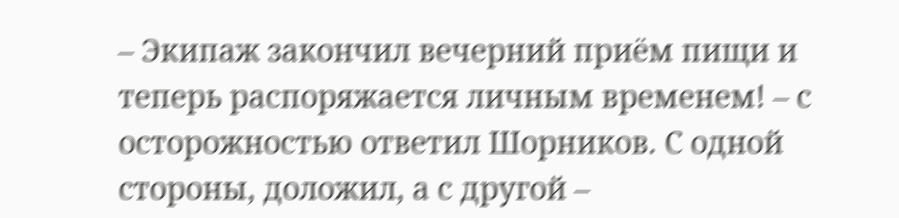– Экипаж закончил вечерний приём пищи и теперь распоряжается личным временем! – с осторожностью ответил Шорников. С одной стороны, доложил, а с другой –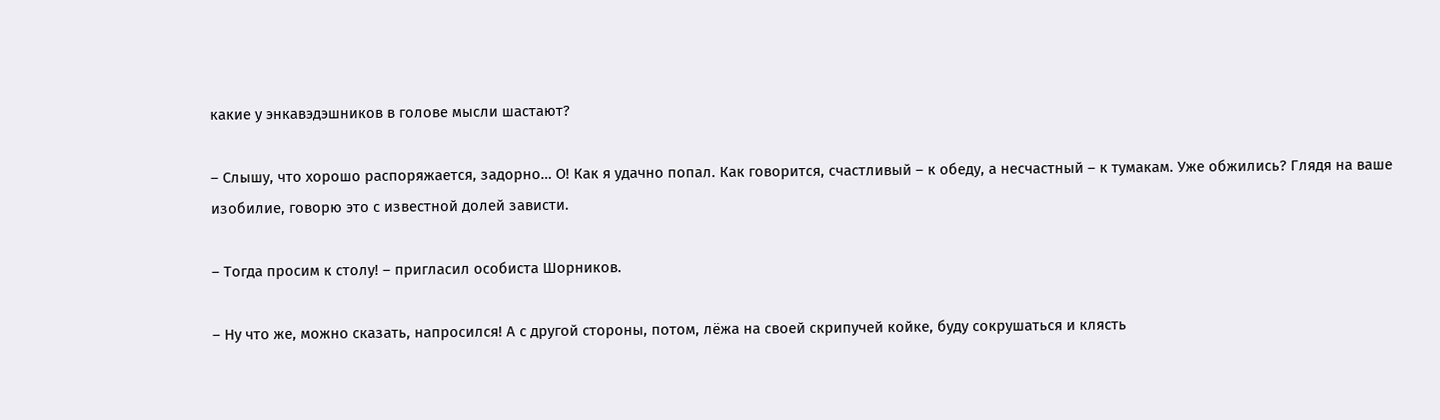какие у энкавэдэшников в голове мысли шастают?

– Слышу, что хорошо распоряжается, задорно… О! Как я удачно попал. Как говорится, счастливый – к обеду, а несчастный – к тумакам. Уже обжились? Глядя на ваше изобилие, говорю это с известной долей зависти.

– Тогда просим к столу! – пригласил особиста Шорников.

– Ну что же, можно сказать, напросился! А с другой стороны, потом, лёжа на своей скрипучей койке, буду сокрушаться и клясть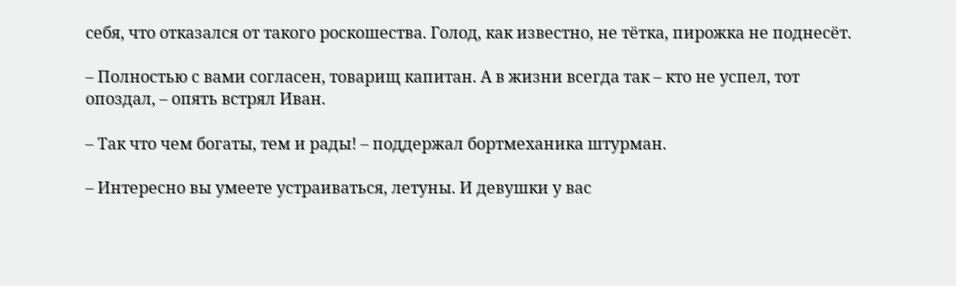себя, что отказался от такого роскошества. Голод, как известно, не тётка, пирожка не поднесёт.

– Полностью с вами согласен, товарищ капитан. А в жизни всегда так – кто не успел, тот опоздал, – опять встрял Иван.

– Так что чем богаты, тем и рады! – поддержал бортмеханика штурман.

– Интересно вы умеете устраиваться, летуны. И девушки у вас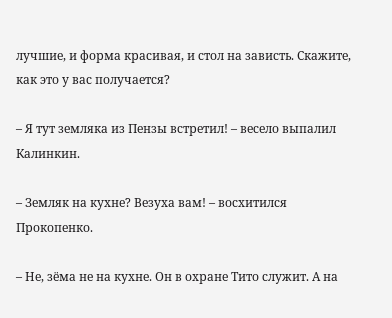лучшие, и форма красивая, и стол на зависть. Скажите, как это у вас получается?

– Я тут земляка из Пензы встретил! – весело выпалил Калинкин.

– Земляк на кухне? Везуха вам! – восхитился Прокопенко.

– Не, зёма не на кухне. Он в охране Тито служит. А на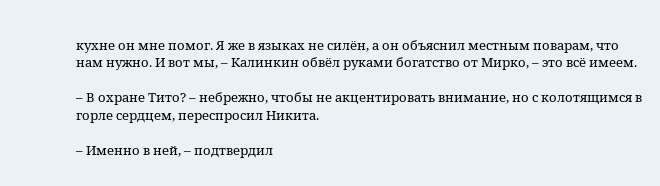кухне он мне помог. Я же в языках не силён, а он объяснил местным поварам, что нам нужно. И вот мы, – Калинкин обвёл руками богатство от Мирко, – это всё имеем.

– В охране Тито? – небрежно, чтобы не акцентировать внимание, но с колотящимся в горле сердцем, переспросил Никита.

– Именно в ней, – подтвердил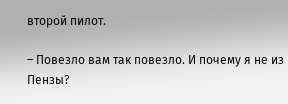второй пилот.

– Повезло вам так повезло. И почему я не из Пензы?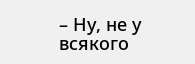– Ну, не у всякого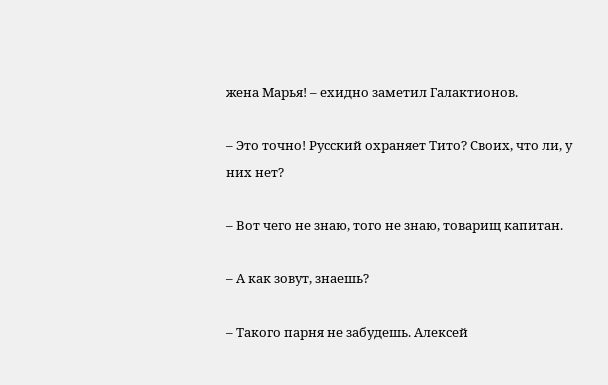жена Марья! – ехидно заметил Галактионов.

– Это точно! Русский охраняет Тито? Своих, что ли, у них нет?

– Вот чего не знаю, того не знаю, товарищ капитан.

– А как зовут, знаешь?

– Такого парня не забудешь. Алексей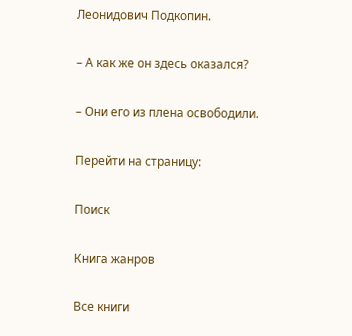Леонидович Подкопин.

– А как же он здесь оказался?

– Они его из плена освободили.

Перейти на страницу:

Поиск

Книга жанров

Все книги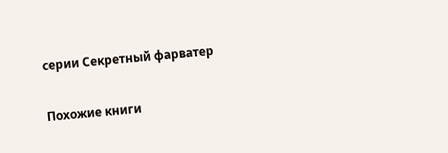серии Секретный фарватер

Похожие книги